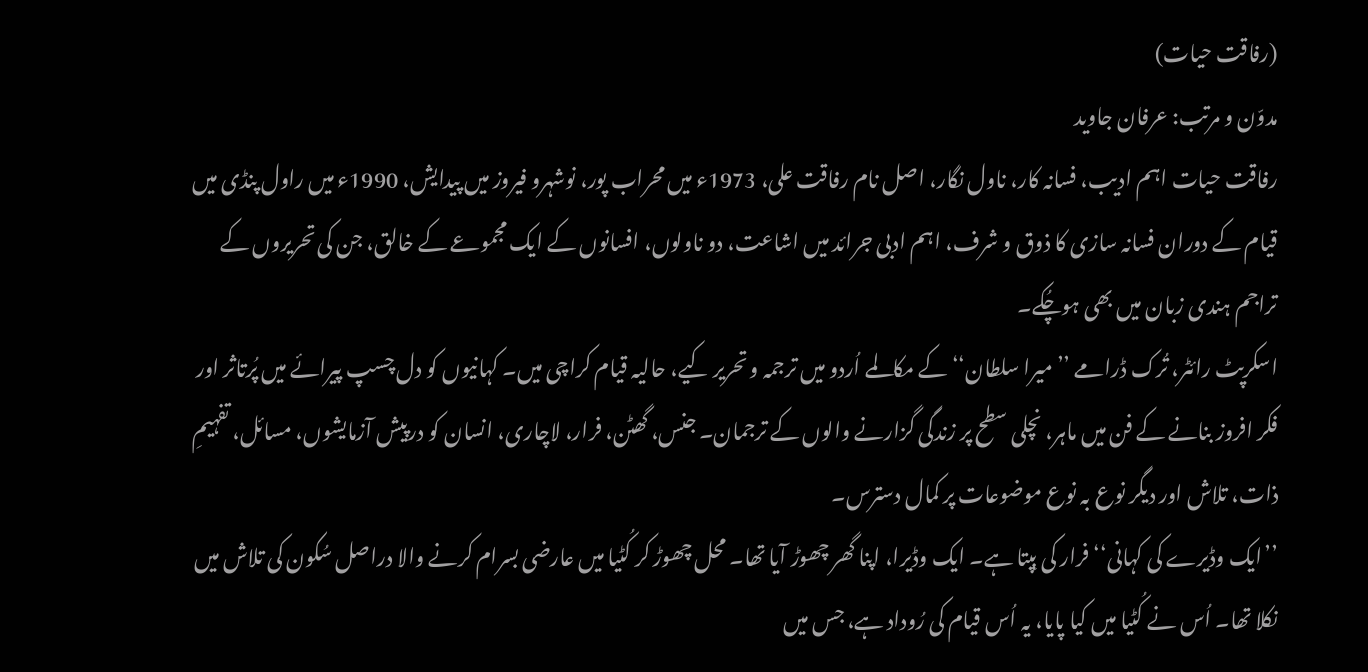(رفاقت حیات)
مدوّن و مرتب: عرفان جاوید
رفاقت حیات اہم ادیب، فسانہ کار، ناول نگار، اصل نام رفاقت علی، 1973ء میں محراب پور، نوشہرو فیروز میں پیدایش، 1990ء میں راول پنڈی میں قیام کے دوران فسانہ سازی کا ذوق و شرف، اہم ادبی جرائد میں اشاعت، دو ناولوں، افسانوں کے ایک مجموعے کے خالق، جن کی تحریروں کے تراجم ہندی زبان میں بھی ہوچُکے۔
اسکرپٹ رائٹر، تُرک ڈرامے ’’میرا سلطان‘‘ کے مکالمے اُردو میں ترجمہ و تحریر کیے، حالیہ قیام کراچی میں۔ کہانیوں کو دل چسپ پیرائے میں پُرتاثر اور فکر افروز بنانے کے فن میں ماہر، نچلی سطح پر زندگی گزارنے والوں کے ترجمان۔ جنس، گھٹن، فرار، لاچاری، انسان کو درپیش آزمایشوں، مسائل، تفہیمِ ذات، تلاش اور دیگر نوع بہ نوع موضوعات پر کمال دسترس۔
’’ایک وڈیرے کی کہانی‘‘ فرار کی بِپتا ہے۔ ایک وڈیرا، اپنا گھر چھوڑ آیا تھا۔ محل چھوڑ کر کُٹیا میں عارضی بسرام کرنے والا دراصل سُکون کی تلاش میں نکلا تھا۔ اُس نے کُٹیا میں کیا پایا، یہ اُس قیام کی رُوداد ہے، جس میں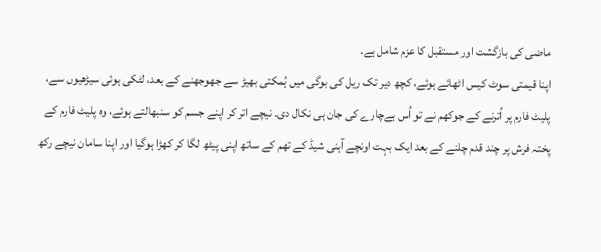ماضی کی بازگشت اور مستقبل کا عزم شامل ہے۔
اپنا قیمتی سوٹ کیس اٹھائے ہوئے، کچھ دیر تک ریل کی بوگی میں ہُمکتی بھیڑ سے جھوجھنے کے بعد، لٹکی ہوئی سیڑھیوں سے، پلیٹ فارم پر اُترنے کے جوکھم نے تو اُس بےچارے کی جان ہی نکال دی۔ نیچے اتر کر اپنے جسم کو سنبھالتے ہوئے، وہ پلیٹ فارم کے پختہ فرش پر چند قدم چلنے کے بعد ایک بہت اونچے آہنی شیڈ کے تھم کے ساتھ اپنی پیٹھ لگا کر کھڑا ہوگیا اور اپنا سامان نیچے رکھ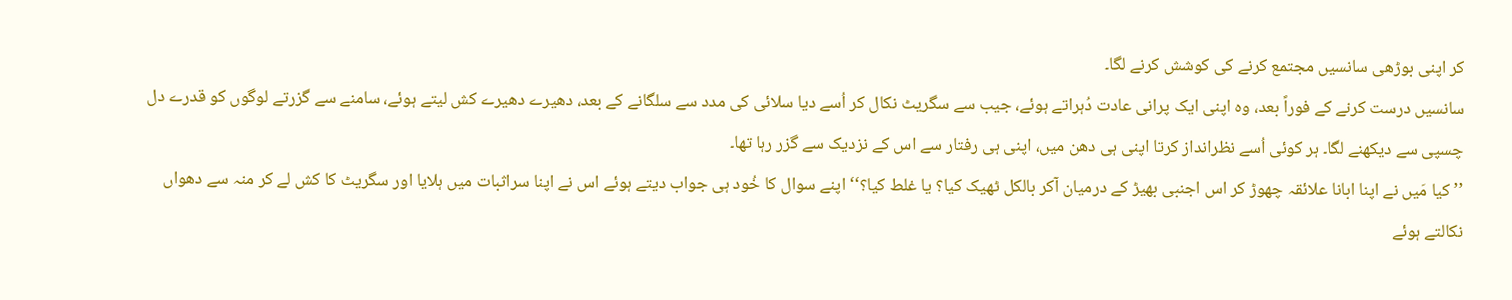کر اپنی بوڑھی سانسیں مجتمع کرنے کی کوشش کرنے لگا۔
سانسیں درست کرنے کے فوراً بعد، وہ اپنی ایک پرانی عادت دُہراتے ہوئے، جیب سے سگریٹ نکال کر اُسے دیا سلائی کی مدد سے سلگانے کے بعد، دھیرے دھیرے کش لیتے ہوئے، سامنے سے گزرتے لوگوں کو قدرے دل چسپی سے دیکھنے لگا۔ ہر کوئی اُسے نظرانداز کرتا اپنی ہی دھن میں، اپنی ہی رفتار سے اس کے نزدیک سے گزر رہا تھا۔
’’کیا مَیں نے اپنا ابانا علائقہ چھوڑ کر اس اجنبی بھیڑ کے درمیان آکر بالکل ٹھیک کیا؟ یا غلط کیا؟‘‘ اپنے سوال کا خُود ہی جواب دیتے ہوئے اس نے اپنا سراثبات میں ہلایا اور سگریٹ کا کش لے کر منہ سے دھواں نکالتے ہوئے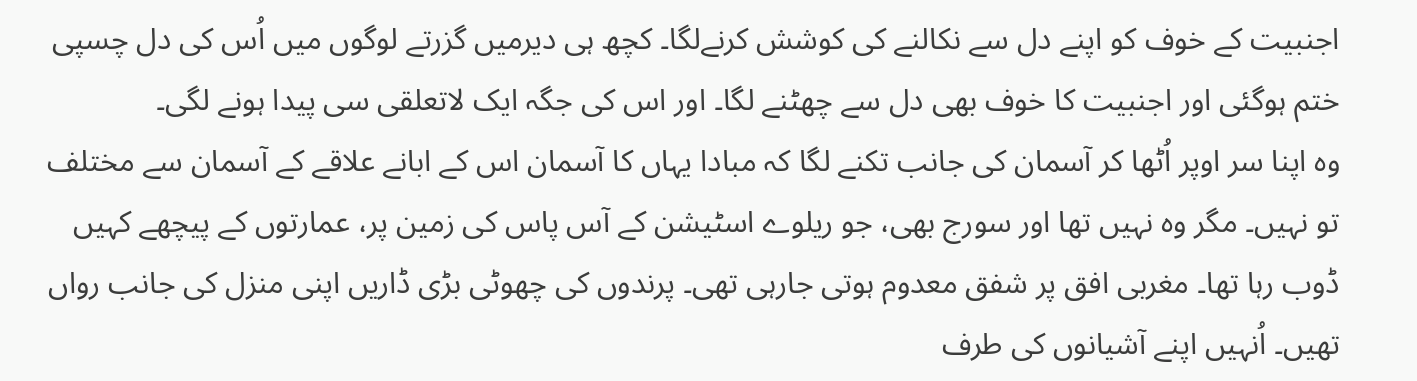اجنبیت کے خوف کو اپنے دل سے نکالنے کی کوشش کرنےلگا۔ کچھ ہی دیرمیں گزرتے لوگوں میں اُس کی دل چسپی ختم ہوگئی اور اجنبیت کا خوف بھی دل سے چھٹنے لگا۔ اور اس کی جگہ ایک لاتعلقی سی پیدا ہونے لگی۔
وہ اپنا سر اوپر اُٹھا کر آسمان کی جانب تکنے لگا کہ مبادا یہاں کا آسمان اس کے ابانے علاقے کے آسمان سے مختلف تو نہیں۔ مگر وہ نہیں تھا اور سورج بھی، جو ریلوے اسٹیشن کے آس پاس کی زمین پر، عمارتوں کے پیچھے کہیں ڈوب رہا تھا۔ مغربی افق پر شفق معدوم ہوتی جارہی تھی۔ پرندوں کی چھوٹی بڑی ڈاریں اپنی منزل کی جانب رواں تھیں۔ اُنہیں اپنے آشیانوں کی طرف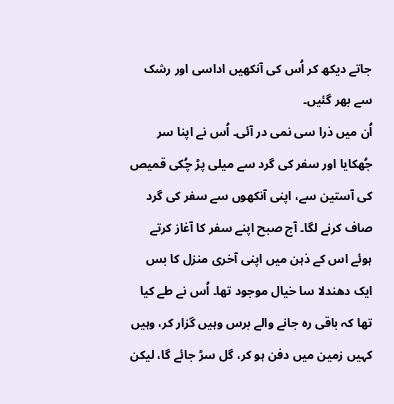جاتے دیکھ کر اُس کی آنکھیں اداسی اور رشک سے بھر گئیں۔
اُن میں ذرا سی نمی در آئی۔ اُس نے اپنا سر جُھکایا اور سفر کی گرد سے میلی پڑ چُکی قمیص کی آستین سے، اپنی آنکھوں سے سفر کی گرد صاف کرنے لگا۔ آج صبح اپنے سفر کا آغاز کرتے ہوئے اس کے ذہن میں اپنی آخری منزل کا بس ایک دھندلا سا خیال موجود تھا۔ اُس نے طے کیا تھا کہ باقی رہ جانے والے برس وہیں گزار کر، وہیں کہیں زمین میں دفن ہو کر، گل سڑ جائے گا، لیکن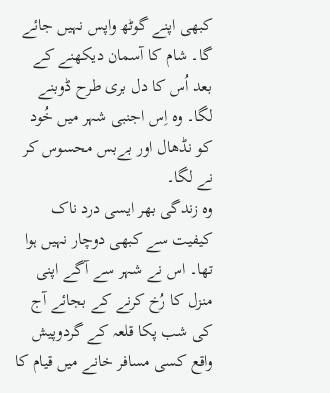کبھی اپنے گوٹھ واپس نہیں جائے گا۔ شام کا آسمان دیکھنے کے بعد اُس کا دل بری طرح ڈوبنے لگا۔ وہ اِس اجنبی شہر میں خُود کو نڈھال اور بےبس محسوس کر نے لگا۔
وہ زندگی بھر ایسی درد ناک کیفیت سے کبھی دوچار نہیں ہوا تھا۔ اس نے شہر سے آگے اپنی منزل کا رُخ کرنے کے بجائے آج کی شب پکا قلعہ کے گردوپیش واقع کسی مسافر خانے میں قیام کا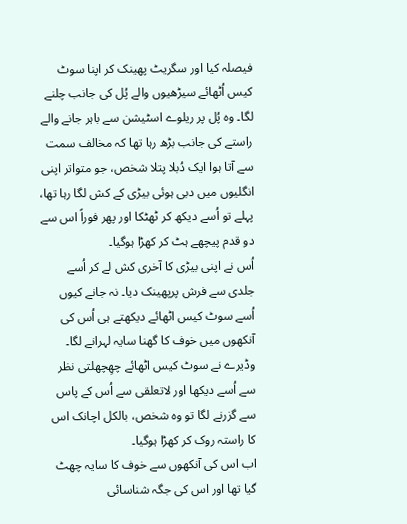فیصلہ کیا اور سگریٹ پھینک کر اپنا سوٹ کیس اُٹھائے سیڑھیوں والے پُل کی جانب چلنے لگا۔ وہ پُل پر ریلوے اسٹیشن سے باہر جانے والے راستے کی جانب بڑھ رہا تھا کہ مخالف سمت سے آتا ہوا ایک دُبلا پتلا شخص، جو متواتر اپنی انگلیوں میں دبی ہوئی بیڑی کے کش لگا رہا تھا، پہلے تو اُسے دیکھ کر ٹھٹکا اور پھر فوراً اس سے دو قدم پیچھے ہٹ کر کھڑا ہوگیا۔
اُس نے اپنی بیڑی کا آخری کش لے کر اُسے جلدی سے فرش پرپھینک دیا۔ نہ جانے کیوں اُسے سوٹ کیس اٹھائے دیکھتے ہی اُس کی آنکھوں میں خوف کا گھنا سایہ لہرانے لگا۔ وڈیرے نے سوٹ کیس اٹھائے چھِچھلتی نظر سے اُسے دیکھا اور لاتعلقی سے اُس کے پاس سے گزرنے لگا تو وہ شخص، بالکل اچانک اس کا راستہ روک کر کھڑا ہوگیا۔
اب اس کی آنکھوں سے خوف کا سایہ چھٹ گیا تھا اور اس کی جگہ شناسائی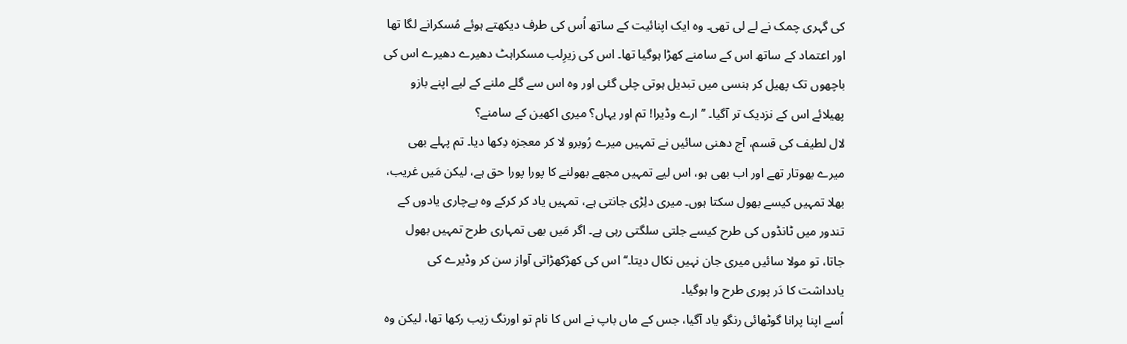کی گہری چمک نے لے لی تھی۔ وہ ایک اپنائیت کے ساتھ اُس کی طرف دیکھتے ہوئے مُسکرانے لگا تھا اور اعتماد کے ساتھ اس کے سامنے کھڑا ہوگیا تھا۔ اس کی زیرِلب مسکراہٹ دھیرے دھیرے اس کی باچھوں تک پھیل کر ہنسی میں تبدیل ہوتی چلی گئی اور وہ اس سے گلے ملنے کے لیے اپنے بازو پھیلائے اس کے نزدیک تر آگیا۔ ’’ارے وڈیرا! تم اور یہاں؟ میری اکھین کے سامنے؟
لال لطیف کی قسم، آج دھنی سائیں نے تمہیں میرے رُوبرو لا کر معجزہ دِکھا دیا۔ تم پہلے بھی میرے بھوتار تھے اور اب بھی ہو، اس لیے تمہیں مجھے بھولنے کا پورا پورا حق ہے، لیکن مَیں غریب، بھلا تمہیں کیسے بھول سکتا ہوں۔ میری دلِڑی جانتی ہے، تمہیں یاد کر کرکے وہ بےچاری یادوں کے تندور میں ٹانڈوں کی طرح کیسے جلتی سلگتی رہی ہے۔ اگر مَیں بھی تمہاری طرح تمہیں بھول جاتا، تو مولا سائیں میری جان نہیں نکال دیتا۔‘‘اس کی کھڑکھڑاتی آواز سن کر وڈیرے کی یادداشت کا دَر پوری طرح وا ہوگیا۔
اُسے اپنا پرانا گوٹھائی رنگو یاد آگیا، جس کے ماں باپ نے اس کا نام تو اورنگ زیب رکھا تھا، لیکن وہ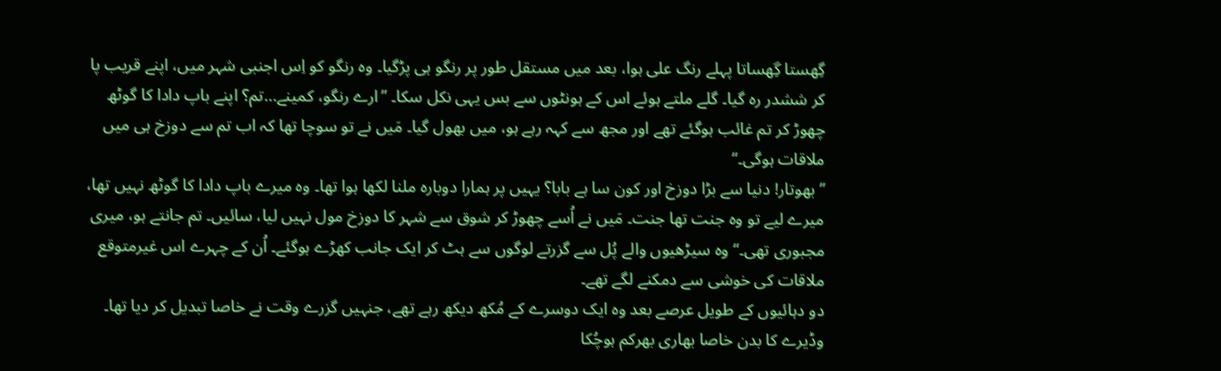گِھستا گِھساتا پہلے رنگ علی ہوا، بعد میں مستقل طور پر رنگو ہی پڑگیا۔ وہ رنگو کو اِس اجنبی شہر میں، اپنے قریب پا کر ششدر رہ گیا۔ گلے ملتے ہوئے اس کے ہونٹوں سے بس یہی نکل سکا۔ ’’ارے رنگو، کمینے…تم؟ اپنے باپ دادا کا گوٹھ چھوڑ کر تم غائب ہوگئے تھے اور مجھ سے کہہ رہے ہو، میں بھول گیا۔ مَیں نے تو سوچا تھا کہ اب تم سے دوزخ ہی میں ملاقات ہوگی۔‘‘
’’بھوتار! دنیا سے بڑا دوزخ اور کون سا ہے بابا؟ یہیں پر ہمارا دوبارہ ملنا لکھا ہوا تھا۔ وہ میرے باپ دادا کا گوٹھ نہیں تھا، میرے لیے تو وہ جنت تھا جنت۔ مَیں نے اُسے چھوڑ کر شوق سے شہر کا دوزخ مول نہیں لیا، سائیں۔ تم جانتے ہو، میری مجبوری تھی۔‘‘ وہ سیڑھیوں والے پُل سے گزرتے لوگوں سے ہٹ کر ایک جانب کھڑے ہوگئے۔ اُن کے چہرے اس غیرمتوقع ملاقات کی خوشی سے دمکنے لگے تھے۔
دو دہائیوں کے طویل عرصے بعد وہ ایک دوسرے کے مُکھ دیکھ رہے تھے، جنہیں گزرے وقت نے خاصا تبدیل کر دیا تھا۔ وڈیرے کا بدن خاصا بھاری بھرکم ہوچُکا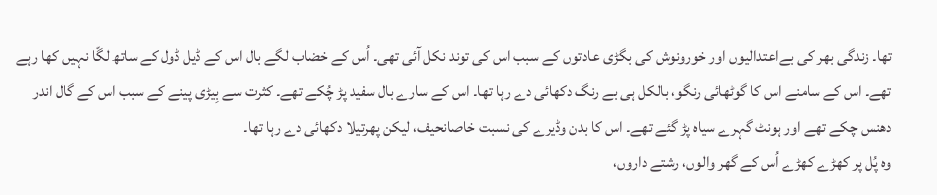تھا۔ زندگی بھر کی بےاعتدالیوں اور خورونوش کی بگڑی عادتوں کے سبب اس کی توند نکل آئی تھی۔ اُس کے خضاب لگے بال اس کے ڈیل ڈول کے ساتھ لگّا نہیں کھا رہے تھے۔ اس کے سامنے اس کا گوٹھائی رنگو، بالکل ہی بے رنگ دکھائی دے رہا تھا۔ اس کے سارے بال سفید پڑ چُکے تھے۔ کثرت سے بِیڑی پینے کے سبب اس کے گال اندر دھنس چکے تھے اور ہونٹ گہرے سیاہ پڑ گئے تھے۔ اس کا بدن وڈیرے کی نسبت خاصانحیف، لیکن پھرتیلا دکھائی دے رہا تھا۔
وہ پُل پر کھڑے کھڑے اُس کے گھر والوں، رشتے داروں،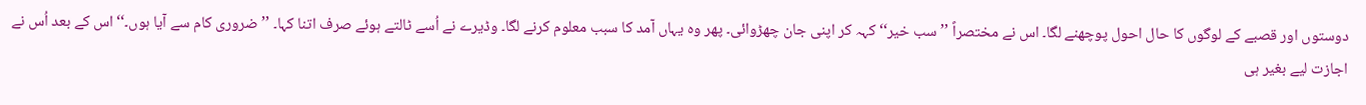دوستوں اور قصبے کے لوگوں کا حال احول پوچھنے لگا۔ اس نے مختصراً ’’سب خیر‘‘ کہہ کر اپنی جان چھڑوائی۔ پھر وہ یہاں آمد کا سبب معلوم کرنے لگا۔ وڈیرے نے اُسے ٹالتے ہوئے صرف اتنا کہا۔ ’’ضروری کام سے آیا ہوں۔‘‘ اس کے بعد اُس نے اجازت لیے بغیر ہی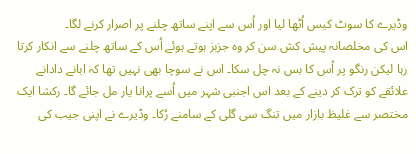وڈیرے کا سوٹ کیس اُٹھا لیا اور اُس سے اپنے ساتھ چلنے پر اصرار کرنے لگا۔
اس کی مخلصانہ پیش کش سن کر وہ جزبز ہوتے ہوئے اُس کے ساتھ چلنے سے انکار کرتا رہا لیکن رنگو پر اُس کا بس نہ چل سکا۔ اس نے سوچا بھی نہیں تھا کہ ابانے دادانے علائقے کو ترک کر دینے کے بعد اس اجنبی شہر میں اُسے پرانا یار مل جائے گا۔ رکشا ایک مختصر سے غلیظ بازار میں تنگ سی گلی کے سامنے رُکا۔ وڈیرے نے اپنی جیب کی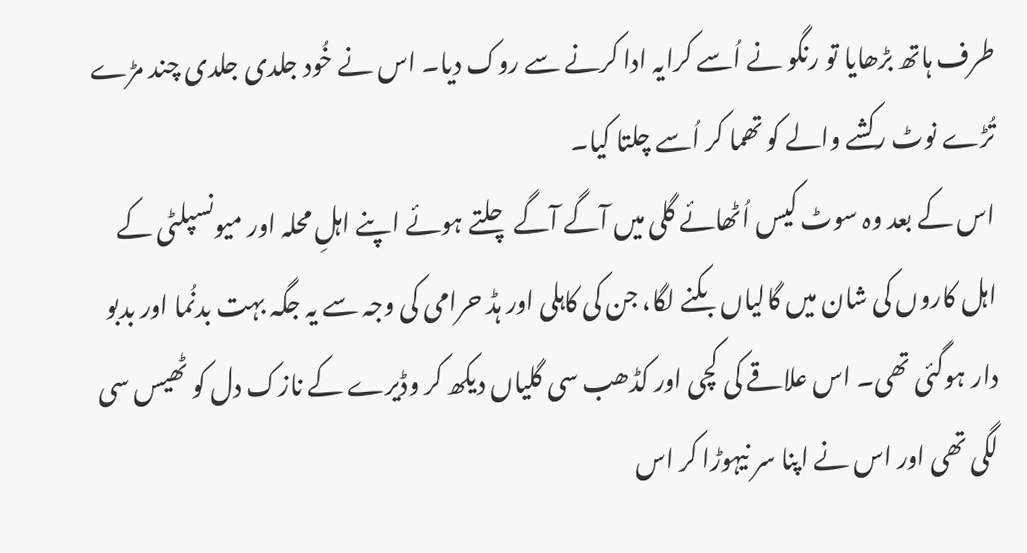طرف ہاتھ بڑھایا تو رنگو نے اُسے کرایہ ادا کرنے سے روک دیا۔ اس نے خُود جلدی جلدی چند مڑے تُڑے نوٹ رکشے والے کو تھما کر اُسے چلتا کیا۔
اس کے بعد وہ سوٹ کیس اُٹھائے گلی میں آگے آگے چلتے ہوئے اپنے اہلِ محلہ اور میونسپلٹی کے اہل کاروں کی شان میں گالیاں بکنے لگا، جن کی کاہلی اور ہڈ حرامی کی وجہ سے یہ جگہ بہت بدنُما اور بدبو دار ہوگئی تھی۔ اس علاقے کی کچی اور کڈھب سی گلیاں دیکھ کر وڈیرے کے نازک دل کو ٹھیس سی لگی تھی اور اس نے اپنا سر نیہوڑا کر اس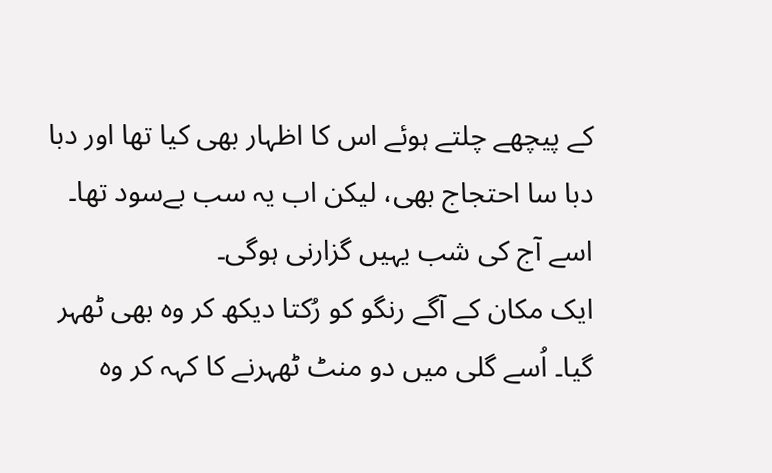کے پیچھے چلتے ہوئے اس کا اظہار بھی کیا تھا اور دبا دبا سا احتجاج بھی، لیکن اب یہ سب بےسود تھا۔ اسے آج کی شب یہیں گزارنی ہوگی۔
ایک مکان کے آگے رنگو کو رُکتا دیکھ کر وہ بھی ٹھہر گیا۔ اُسے گلی میں دو منٹ ٹھہرنے کا کہہ کر وہ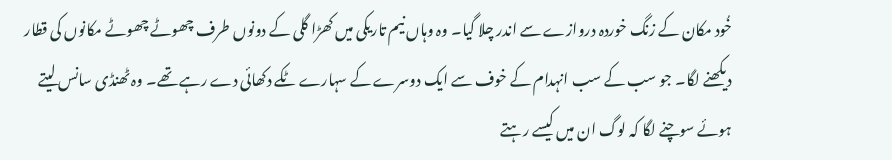خُود مکان کے زنگ خوردہ دروازے سے اندر چلا گیا۔ وہ وہاں نیم تاریکی میں کھڑا گلی کے دونوں طرف چھوٹے چھوٹے مکانوں کی قطار دیکھنے لگا۔ جو سب کے سب انہدام کے خوف سے ایک دوسرے کے سہارے ٹکے دکھائی دے رہے تھے۔ وہ ٹھنڈی سانس لیتے ہوئے سوچنے لگا کہ لوگ ان میں کیسے رہتے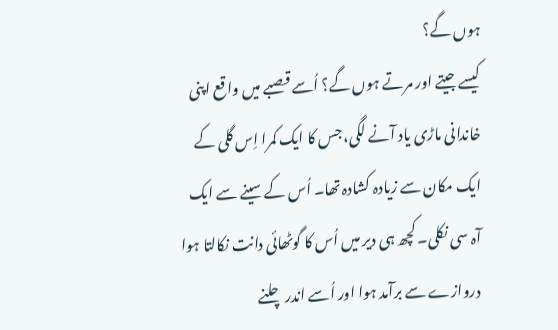ہوں گے؟
کیسے جیتے اور مرتے ہوں گے؟ اُسے قصبے میں واقع اپنی خاندانی ماڑی یاد آنے لگی، جس کا ایک کمرا اِس گلی کے ایک مکان سے زیادہ کشادہ تھا۔ اُس کے سینے سے ایک آہ سی نکلی۔ کچھ ہی دیر میں اُس کا گوٹھائی دانت نکالتا ہوا دروازے سے برآمد ہوا اور اُسے اندر چلنے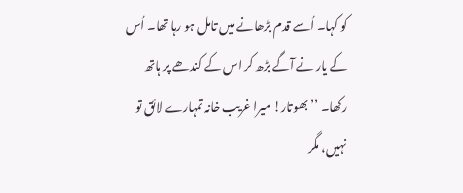کو کہا۔ اُسے قدم بڑھانے میں تامل ہو رہا تھا۔ اُس کے یار نے آگے بڑھ کر اس کے کندھے پر ہاتھ رکھا۔ ’’بھوتار! میرا غریب خانہ تمہارے لائق تو نہیں، مگر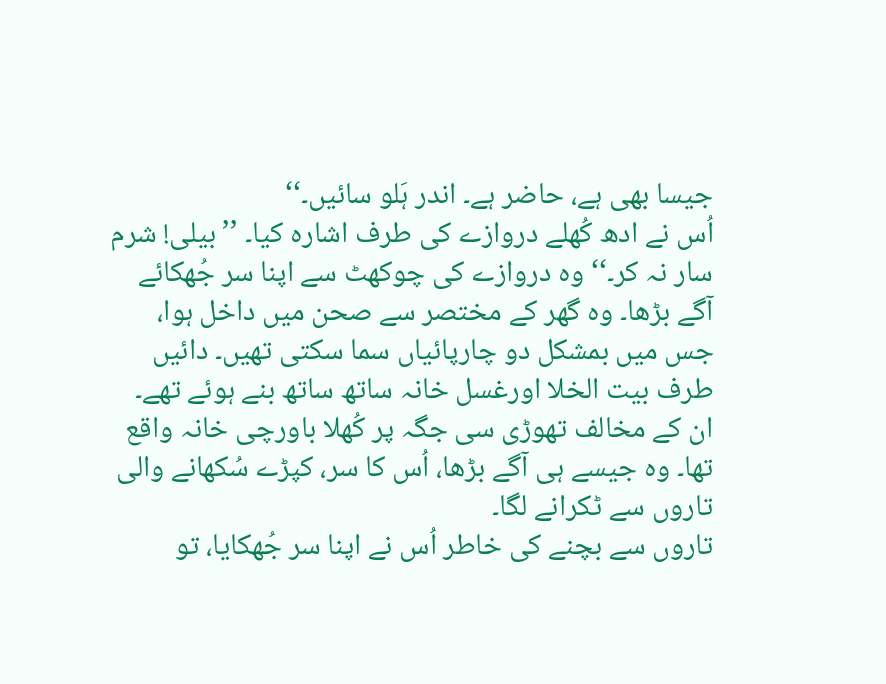جیسا بھی ہے، حاضر ہے۔ اندر ہَلو سائیں۔‘‘
اُس نے ادھ کُھلے دروازے کی طرف اشارہ کیا۔ ’’بیلی! شرم سار نہ کر۔‘‘ وہ دروازے کی چوکھٹ سے اپنا سر جُھکائے آگے بڑھا۔ وہ گھر کے مختصر سے صحن میں داخل ہوا، جس میں بمشکل دو چارپائیاں سما سکتی تھیں۔ دائیں طرف بیت الخلا اورغسل خانہ ساتھ ساتھ بنے ہوئے تھے۔ ان کے مخالف تھوڑی سی جگہ پر کُھلا باورچی خانہ واقع تھا۔ وہ جیسے ہی آگے بڑھا، اُس کا سر، کپڑے سُکھانے والی تاروں سے ٹکرانے لگا۔
تاروں سے بچنے کی خاطر اُس نے اپنا سر جُھکایا، تو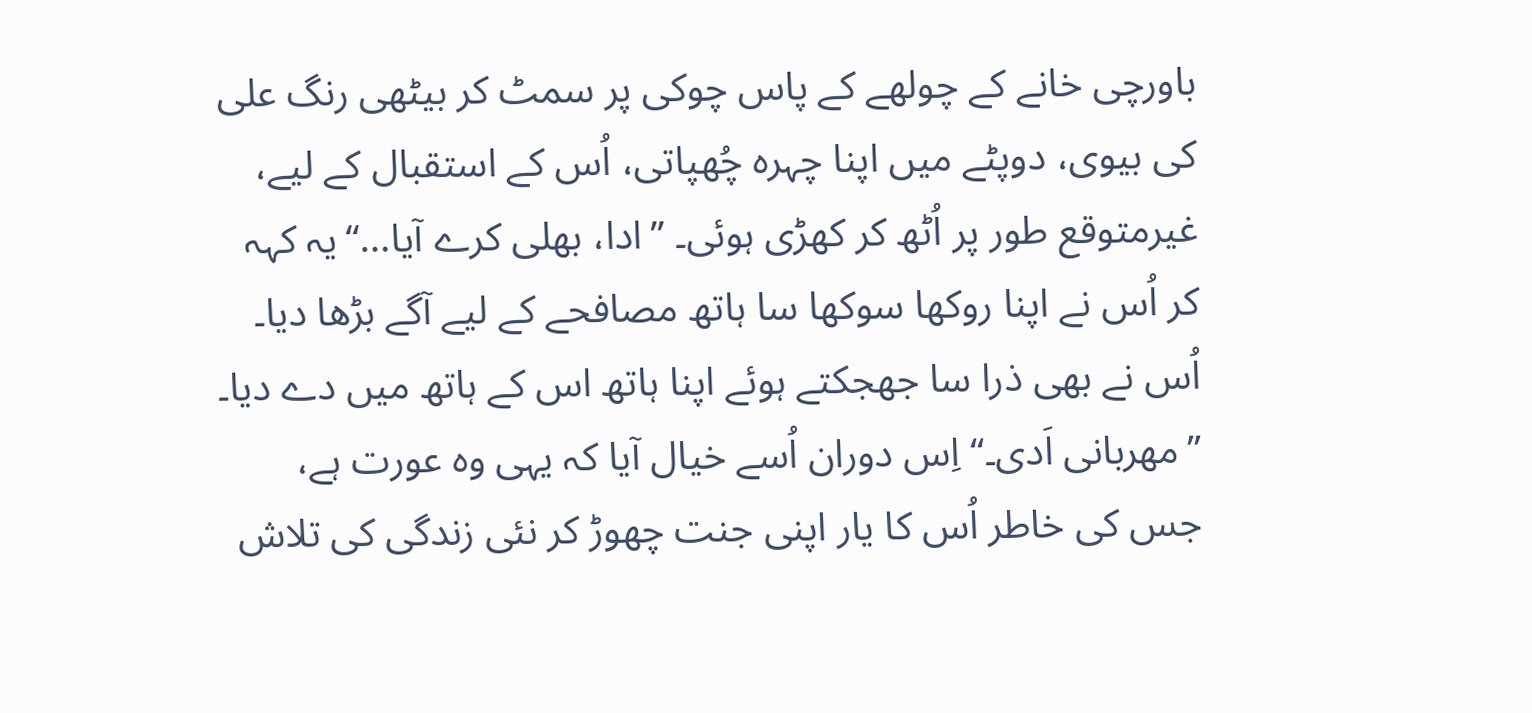باورچی خانے کے چولھے کے پاس چوکی پر سمٹ کر بیٹھی رنگ علی کی بیوی، دوپٹے میں اپنا چہرہ چُھپاتی، اُس کے استقبال کے لیے، غیرمتوقع طور پر اُٹھ کر کھڑی ہوئی۔ ’’ادا، بھلی کرے آیا…‘‘یہ کہہ کر اُس نے اپنا روکھا سوکھا سا ہاتھ مصافحے کے لیے آگے بڑھا دیا۔ اُس نے بھی ذرا سا جھجکتے ہوئے اپنا ہاتھ اس کے ہاتھ میں دے دیا۔ ’’مھربانی اَدی۔‘‘ اِس دوران اُسے خیال آیا کہ یہی وہ عورت ہے، جس کی خاطر اُس کا یار اپنی جنت چھوڑ کر نئی زندگی کی تلاش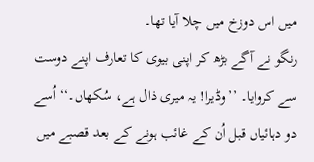میں اس دوزخ میں چلا آیا تھا۔
رنگو نے آگے بڑھ کر اپنی بیوی کا تعارف اپنے دوست سے کروایا۔ ’’وڈیرا! یہ میری ذال ہے، سُکھاں۔‘‘ اُسے دو دہائیاں قبل اُن کے غائب ہونے کے بعد قصبے میں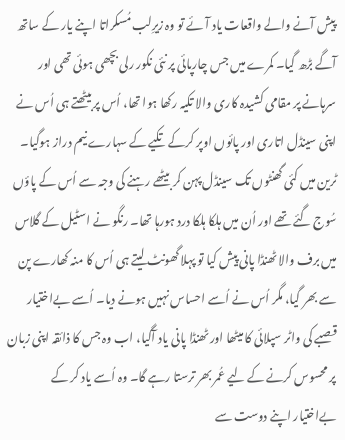پیش آنے والے واقعات یاد آئے تو وہ زیرِلب مُسکراتا اپنے یار کے ساتھ آگے بڑھ گیا۔ کمرے میں جس چارپائی پر نئی نکور رلی بچھی ہوئی تھی اور سرہانے پر مقامی کشیدہ کاری والا تکیہ رکھا ہوا تھا، اُس پر بیٹھتے ہی اُس نے اپنی سینڈل اتاری اور پائوں اوپر کرکے تکیے کے سہارے نیم دراز ہوگیا۔
ٹرین میں کئی گھنٹوں تک سینڈل پہن کر بیٹھے رہنے کی وجہ سے اُس کے پاؤں سُوج گئے تھے اور اُن میں ہلکا ہلکا درد ہورہا تھا۔ رنگو نے اسٹیل کے گلاس میں برف والا ٹھنڈا پانی پیش کیا تو پہلا گھونٹ لیتے ہی اُس کا منہ کھارے پن سے بھر گیا، مگر اُس نے اُسے احساس نہیں ہونے دیا۔ اُسے بےاختیار قصبے کی واٹر سپلائی کا میٹھا اور ٹھنڈا پانی یاد آگیا، اب وہ جس کا ذائقہ اپنی زبان پر محسوس کرنے کے لیے عُمر بھر ترستا رہے گا۔ وہ اُسے یاد کر کے بےاختیار اپنے دوست سے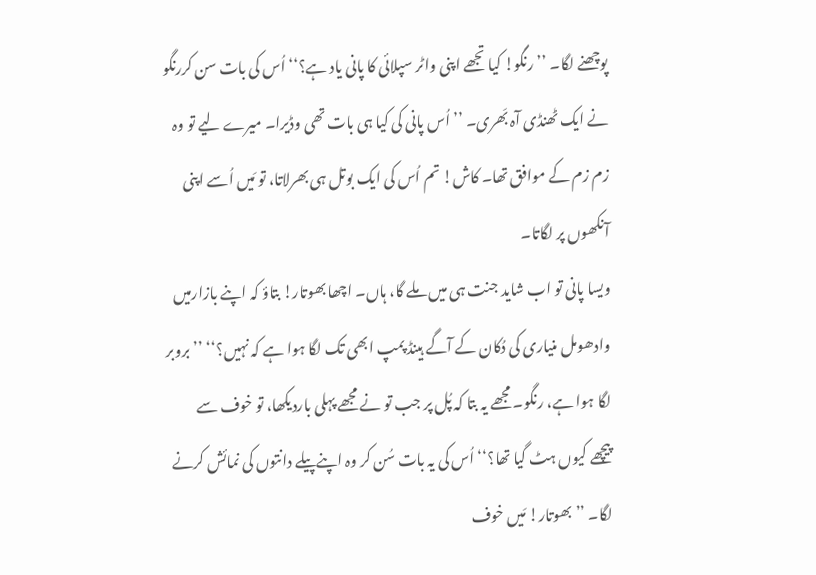پوچھنے لگا۔ ’’رنگو! کیا تجھے اپنی واٹر سپلائی کا پانی یاد ہے؟‘‘ اُس کی بات سن کررنگو نے ایک ٹھنڈی آہ بَھری۔ ’’اُس پانی کی کیا ہی بات تھی وڈیرا۔ میرے لیے تو وہ زم زم کے موافق تھا۔ کاش! تم اُس کی ایک بوتل ہی بھرلاتا، تو مَیں اُسے اپنی آنکھوں پر لگاتا۔
ویسا پانی تو اب شاید جنت ہی میں ملے گا، ہاں۔ اچھا بھوتار! بتاؤ کہ اپنے بازارمیں وادھومل منیاری کی دُکان کے آگے ہینڈ پمپ ابھی تک لگا ہوا ہے کہ نہیں؟‘‘ ’’بروبر لگا ہوا ہے، رنگو۔ مجھے یہ بتا کہ پُل پر جب تو نے مجھے پہلی باردیکھا، تو خوف سے پیچھے کیوں ہٹ گیا تھا؟‘‘ اُس کی یہ بات سُن کر وہ اپنےپیلے دانتوں کی نمائش کرنے لگا۔ ’’بھوتار! مَیں خوف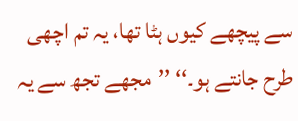سے پیچھے کیوں ہٹا تھا، یہ تم اچھی طرح جانتے ہو۔‘‘ ’’مجھے تجھ سے یہ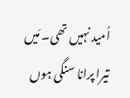اُمید نہیں تھی۔ مَیں تیرا پرانا سنگی ہوں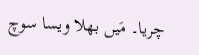چریا۔ مَیں بھلا ویسا سوچ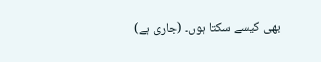بھی کیسے سکتا ہوں۔ (جاری ہے)